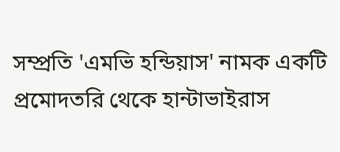সম্প্রতি 'এমভি হন্ডিয়াস' নামক একটি প্রমোদতরি থেকে হান্টাভাইরাস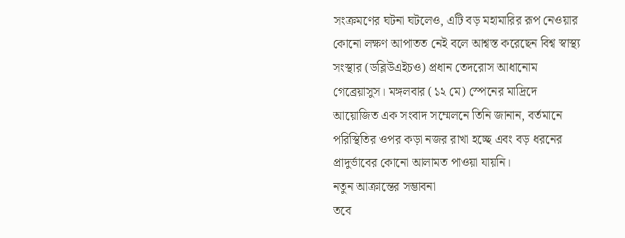সংক্রমণের ঘটনা ঘটলেও, এটি বড় মহামারির রূপ নেওয়ার কোনো লক্ষণ আপাতত নেই বলে আশ্বস্ত করেছেন বিশ্ব স্বাস্থ্য সংস্থার (ডব্লিউএইচও) প্রধান তেদরোস আধানোম গেব্রেয়াসুস। মঙ্গলবার (১২ মে) স্পেনের মাদ্রিদে আয়োজিত এক সংবাদ সম্মেলনে তিনি জানান, বর্তমানে পরিস্থিতির ওপর কড়া নজর রাখা হচ্ছে এবং বড় ধরনের প্রাদুর্ভাবের কোনো আলামত পাওয়া যায়নি।
নতুন আক্রান্তের সম্ভাবনা
তবে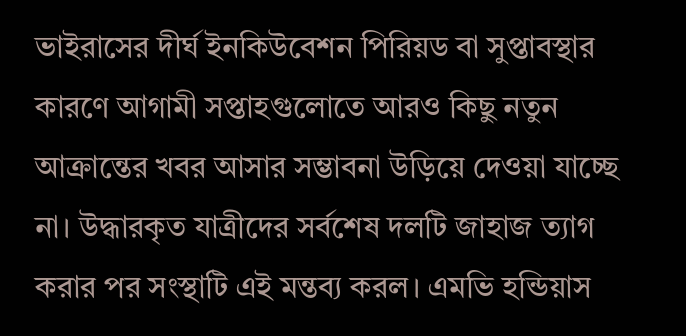ভাইরাসের দীর্ঘ ইনকিউবেশন পিরিয়ড বা সুপ্তাবস্থার কারণে আগামী সপ্তাহগুলোতে আরও কিছু নতুন আক্রান্তের খবর আসার সম্ভাবনা উড়িয়ে দেওয়া যাচ্ছে না। উদ্ধারকৃত যাত্রীদের সর্বশেষ দলটি জাহাজ ত্যাগ করার পর সংস্থাটি এই মন্তব্য করল। এমভি হন্ডিয়াস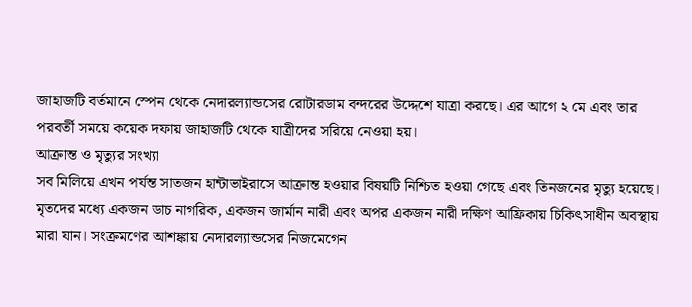জাহাজটি বর্তমানে স্পেন থেকে নেদারল্যান্ডসের রোটারডাম বন্দরের উদ্দেশে যাত্রা করছে। এর আগে ২ মে এবং তার পরবর্তী সময়ে কয়েক দফায় জাহাজটি থেকে যাত্রীদের সরিয়ে নেওয়া হয়।
আক্রান্ত ও মৃত্যুর সংখ্যা
সব মিলিয়ে এখন পর্যন্ত সাতজন হান্টাভাইরাসে আক্রান্ত হওয়ার বিষয়টি নিশ্চিত হওয়া গেছে এবং তিনজনের মৃত্যু হয়েছে। মৃতদের মধ্যে একজন ডাচ নাগরিক, একজন জার্মান নারী এবং অপর একজন নারী দক্ষিণ আফ্রিকায় চিকিৎসাধীন অবস্থায় মারা যান। সংক্রমণের আশঙ্কায় নেদারল্যান্ডসের নিজমেগেন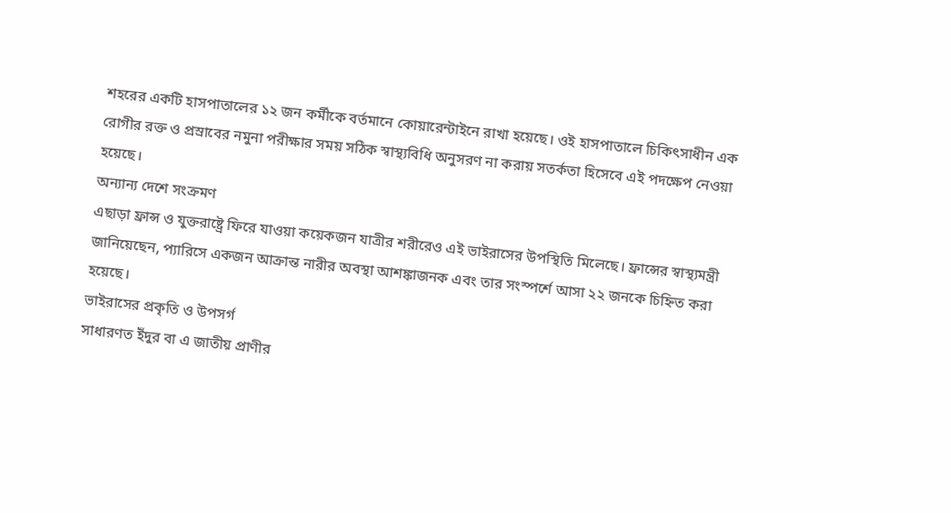শহরের একটি হাসপাতালের ১২ জন কর্মীকে বর্তমানে কোয়ারেন্টাইনে রাখা হয়েছে। ওই হাসপাতালে চিকিৎসাধীন এক রোগীর রক্ত ও প্রস্রাবের নমুনা পরীক্ষার সময় সঠিক স্বাস্থ্যবিধি অনুসরণ না করায় সতর্কতা হিসেবে এই পদক্ষেপ নেওয়া হয়েছে।
অন্যান্য দেশে সংক্রমণ
এছাড়া ফ্রান্স ও যুক্তরাষ্ট্রে ফিরে যাওয়া কয়েকজন যাত্রীর শরীরেও এই ভাইরাসের উপস্থিতি মিলেছে। ফ্রান্সের স্বাস্থ্যমন্ত্রী জানিয়েছেন, প্যারিসে একজন আক্রান্ত নারীর অবস্থা আশঙ্কাজনক এবং তার সংস্পর্শে আসা ২২ জনকে চিহ্নিত করা হয়েছে।
ভাইরাসের প্রকৃতি ও উপসর্গ
সাধারণত ইঁদুর বা এ জাতীয় প্রাণীর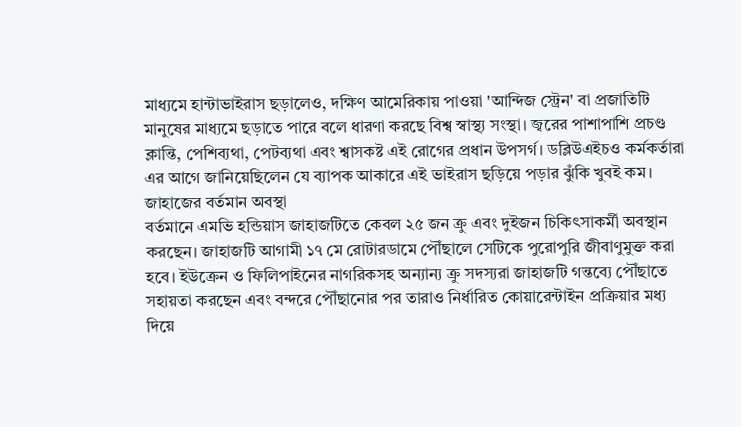মাধ্যমে হান্টাভাইরাস ছড়ালেও, দক্ষিণ আমেরিকায় পাওয়া 'আন্দিজ স্ট্রেন' বা প্রজাতিটি মানুষের মাধ্যমে ছড়াতে পারে বলে ধারণা করছে বিশ্ব স্বাস্থ্য সংস্থা। জ্বরের পাশাপাশি প্রচণ্ড ক্লান্তি, পেশিব্যথা, পেটব্যথা এবং শ্বাসকষ্ট এই রোগের প্রধান উপসর্গ। ডব্লিউএইচও কর্মকর্তারা এর আগে জানিয়েছিলেন যে ব্যাপক আকারে এই ভাইরাস ছড়িয়ে পড়ার ঝুঁকি খুবই কম।
জাহাজের বর্তমান অবস্থা
বর্তমানে এমভি হন্ডিয়াস জাহাজটিতে কেবল ২৫ জন ক্রু এবং দুইজন চিকিৎসাকর্মী অবস্থান করছেন। জাহাজটি আগামী ১৭ মে রোটারডামে পৌঁছালে সেটিকে পুরোপুরি জীবাণুমুক্ত করা হবে। ইউক্রেন ও ফিলিপাইনের নাগরিকসহ অন্যান্য ক্রু সদস্যরা জাহাজটি গন্তব্যে পৌঁছাতে সহায়তা করছেন এবং বন্দরে পৌঁছানোর পর তারাও নির্ধারিত কোয়ারেন্টাইন প্রক্রিয়ার মধ্য দিয়ে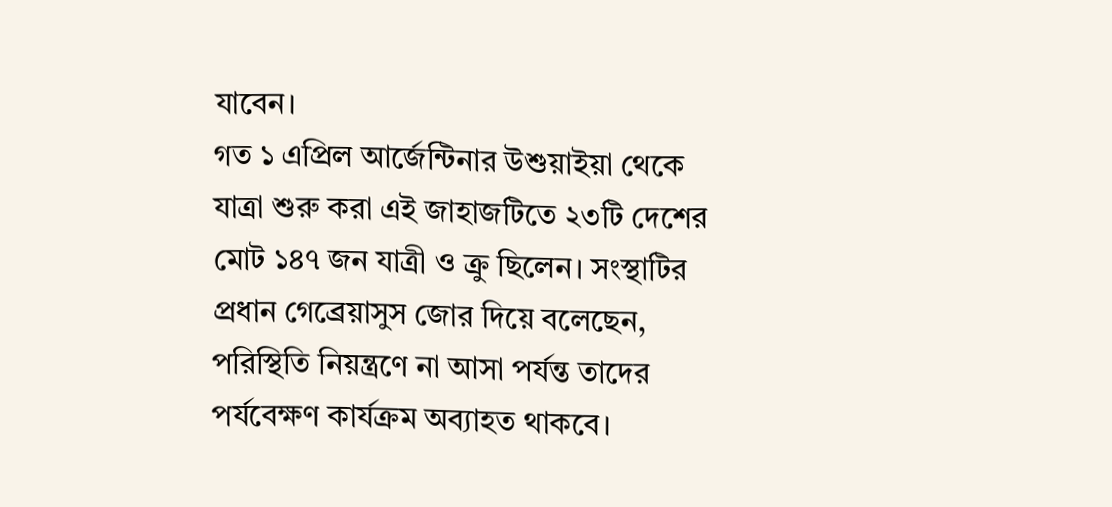যাবেন।
গত ১ এপ্রিল আর্জেন্টিনার উশুয়াইয়া থেকে যাত্রা শুরু করা এই জাহাজটিতে ২৩টি দেশের মোট ১৪৭ জন যাত্রী ও ক্রু ছিলেন। সংস্থাটির প্রধান গেব্রেয়াসুস জোর দিয়ে বলেছেন, পরিস্থিতি নিয়ন্ত্রণে না আসা পর্যন্ত তাদের পর্যবেক্ষণ কার্যক্রম অব্যাহত থাকবে।